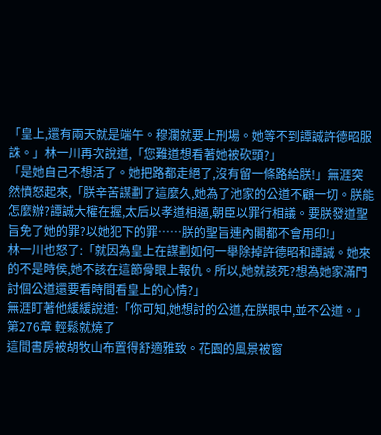「皇上,還有兩天就是端午。穆瀾就要上刑場。她等不到譚誠許德昭服誅。」林一川再次說道,「您難道想看著她被砍頭?」
「是她自己不想活了。她把路都走絕了,沒有留一條路給朕!」無涯突然憤怒起來,「朕辛苦謀劃了這麼久,她為了池家的公道不顧一切。朕能怎麼辦?譚誠大權在握,太后以孝道相逼,朝臣以罪行相議。要朕發道聖旨免了她的罪?以她犯下的罪……朕的聖旨連內閣都不會用印!」
林一川也怒了:「就因為皇上在謀劃如何一舉除掉許德昭和譚誠。她來的不是時侯,她不該在這節骨眼上報仇。所以,她就該死?想為她家滿門討個公道還要看時間看皇上的心情?」
無涯盯著他緩緩說道:「你可知,她想討的公道,在朕眼中,並不公道。」
第276章 輕鬆就燒了
這間書房被胡牧山布置得舒適雅致。花園的風景被窗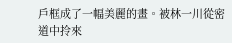戶框成了一幅美麗的畫。被林一川從密道中拎來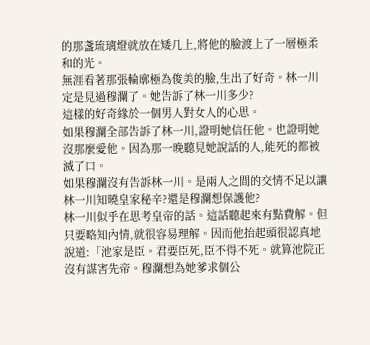的那盞琉璃燈就放在矮几上,將他的臉渡上了一層極柔和的光。
無涯看著那張輪廓極為俊美的臉,生出了好奇。林一川定是見過穆瀾了。她告訴了林一川多少?
這樣的好奇緣於一個男人對女人的心思。
如果穆瀾全部告訴了林一川,證明她信任他。也證明她沒那麼愛他。因為那一晚聽見她說話的人,能死的都被滅了口。
如果穆瀾沒有告訴林一川。是兩人之間的交情不足以讓林一川知曉皇家秘辛?還是穆瀾想保護他?
林一川似乎在思考皇帝的話。這話聽起來有點費解。但只要略知內情,就很容易理解。因而他抬起頭很認真地說道:「池家是臣。君要臣死,臣不得不死。就算池院正沒有謀害先帝。穆瀾想為她爹求個公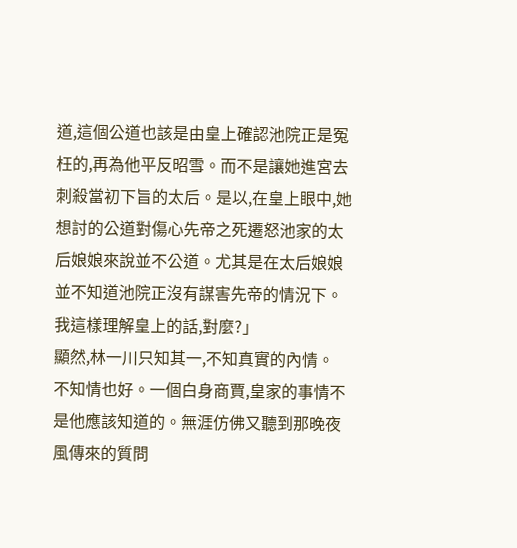道,這個公道也該是由皇上確認池院正是冤枉的,再為他平反昭雪。而不是讓她進宮去刺殺當初下旨的太后。是以,在皇上眼中,她想討的公道對傷心先帝之死遷怒池家的太后娘娘來說並不公道。尤其是在太后娘娘並不知道池院正沒有謀害先帝的情況下。我這樣理解皇上的話,對麼?」
顯然,林一川只知其一,不知真實的內情。
不知情也好。一個白身商賈,皇家的事情不是他應該知道的。無涯仿佛又聽到那晚夜風傳來的質問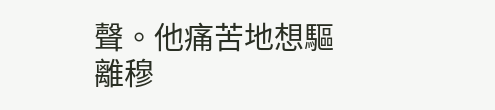聲。他痛苦地想驅離穆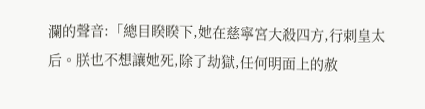瀾的聲音:「總目睽睽下,她在慈寧宮大殺四方,行刺皇太后。朕也不想讓她死,除了劫獄,任何明面上的赦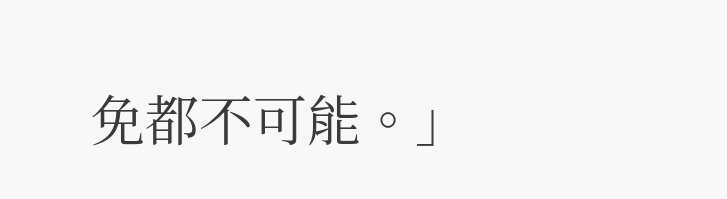免都不可能。」